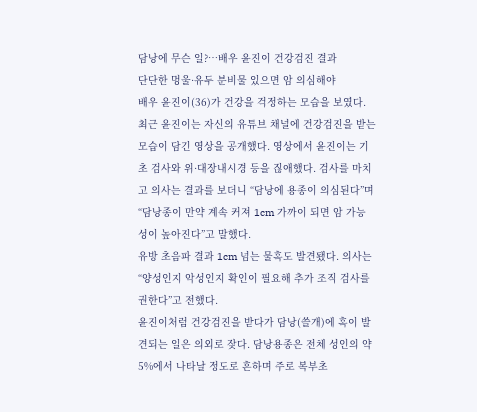담낭에 무슨 일?…배우 윤진이 건강검진 결과
단단한 멍울·유두 분비물 있으면 암 의심해야
배우 윤진이(36)가 건강을 걱정하는 모습을 보였다.
최근 윤진이는 자신의 유튜브 채널에 건강검진을 받는 모습이 담긴 영상을 공개했다. 영상에서 윤진이는 기초 검사와 위·대장내시경 등을 짆애했다. 검사를 마치고 의사는 결과를 보더니 “담낭에 용종이 의심된다”며 “담낭종이 만약 계속 커져 1cm 가까이 되면 암 가능성이 높아진다”고 말했다.
유방 초음파 결과 1cm 넘는 물혹도 발견됐다. 의사는 “양성인지 악성인지 확인이 필요해 추가 조직 검사를 권한다”고 전했다.
윤진이처럼 건강검진을 받다가 담낭(쓸개)에 혹이 발견되는 일은 의외로 잦다. 담낭용종은 전체 성인의 약 5%에서 나타날 정도로 흔하며 주로 복부초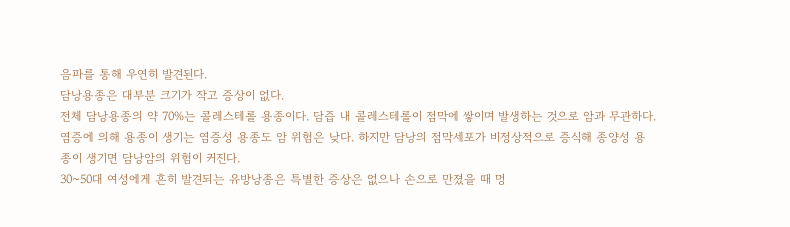음파를 통해 우연히 발견된다.
담낭용종은 대부분 크기가 작고 증상이 없다.
전체 담낭용종의 약 70%는 콜레스테롤 용종이다. 담즙 내 콜레스테롤이 점막에 쌓이며 발생하는 것으로 암과 무관하다. 염증에 의해 용종이 생기는 염증성 용종도 암 위험은 낮다. 하지만 담낭의 점막세포가 비정상적으로 증식해 종양성 용종이 생기면 담낭암의 위험이 커진다.
30~50대 여성에게 흔히 발견되는 유방낭종은 특별한 증상은 없으나 손으로 만졌을 때 멍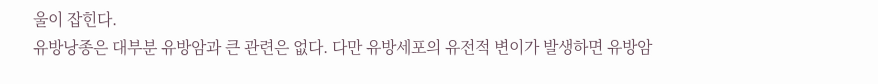울이 잡힌다.
유방낭종은 대부분 유방암과 큰 관련은 없다. 다만 유방세포의 유전적 변이가 발생하면 유방암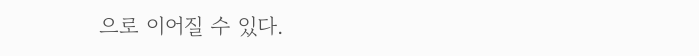으로 이어질 수 있다.